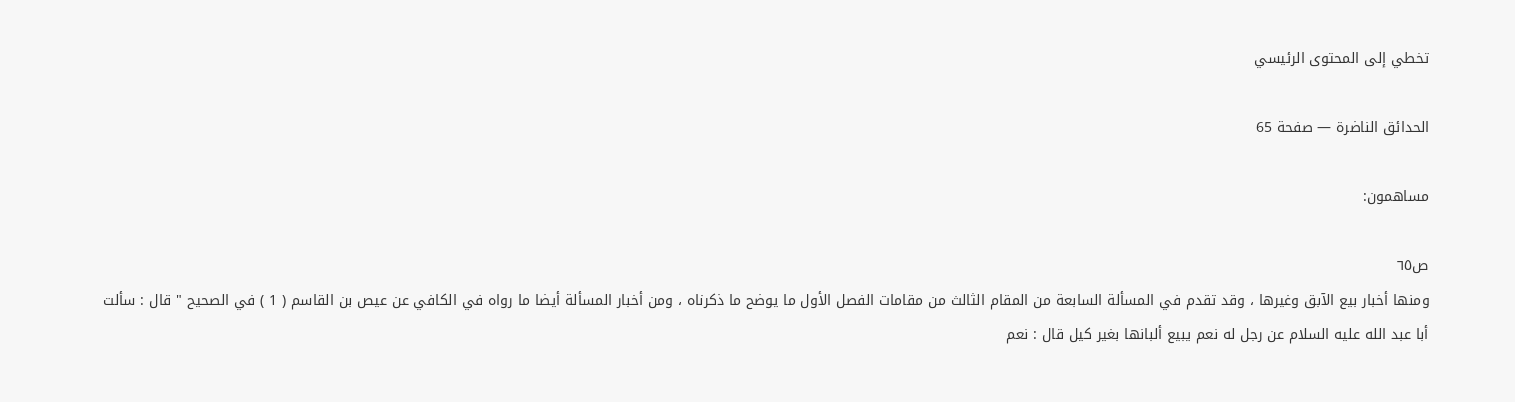تخطي إلى المحتوى الرئيسي

الحدائق الناضرة — صفحة 65

مساهمون:

ص٦٥
ومنها أخبار بيع الآبق وغيرها ، وقد تقدم في المسألة السابعة من المقام الثالث من مقامات الفصل الأول ما يوضح ما ذكرناه ، ومن أخبار المسألة أيضا ما رواه في الكافي عن عيص بن القاسم ( 1 ) في الصحيح " قال : سألت أبا عبد الله عليه السلام عن رجل له نعم يبيع ألبانها بغير كيل قال : نعم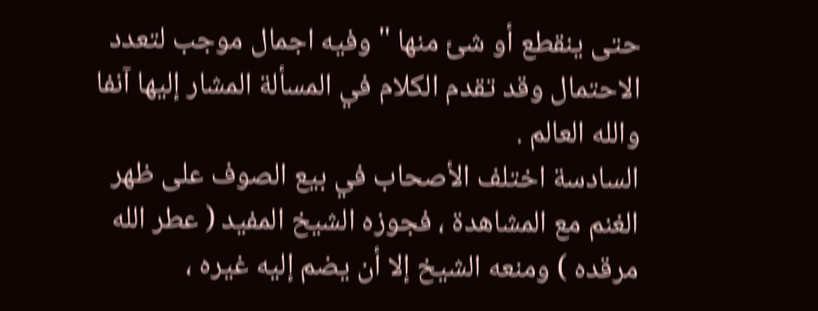حتى ينقطع أو شئ منها " وفيه اجمال موجب لتعدد الاحتمال وقد تقدم الكلام في المسألة المشار إليها آنفا والله العالم .
السادسة اختلف الأصحاب في بيع الصوف على ظهر الغنم مع المشاهدة ، فجوزه الشيخ المفيد ( عطر الله مرقده ) ومنعه الشيخ إلا أن يضم إليه غيره ،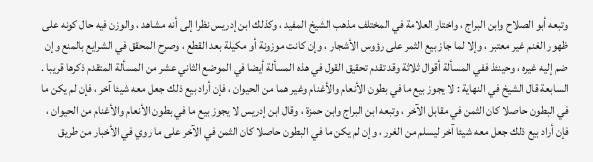وتبعه أبو الصلاح وابن البراج ، واختار العلامة في المختلف مذهب الشيخ المفيد ، وكذلك ابن إدريس نظرا إلى أنه مشاهد ، والوزن فيه حال كونه على ظهور الغنم غير معتبر ، وإلا لما جاز بيع الثمر على رؤوس الأشجار ، وإن كانت موزونة أو مكيلة بعد القطع ، وصرح المحقق في الشرايع بالمنع وإن ضم إليه غيره ، وحينئذ ففي المسألة أقوال ثلاثة وقد تقدم تحقيق القول في هذه المسألة أيضا في الموضع الثاني عشر من المسألة المتقدم ذكرها قريبا .
السابعة قال الشيخ في النهاية : لا يجوز بيع ما في بطون الأنعام والأغنام وغير هما من الحيوان ، فإن أراد بيع ذلك جعل معه شيئا آخر ، فإن لم يكن ما في البطون حاصلا كان الثمن في مقابل الآخر ، وتبعه ابن البراج وابن حمزة ، وقال ابن إدريس لا يجوز بيع ما في بطون الأنعام والأغنام من الحيوان ، فإن أراد بيع ذلك جعل معه شيئا آخر ليسلم من الغرر ، وإن لم يكن ما في البطون حاصلا كان الثمن في الآخر على ما روي في الأخبار من طريق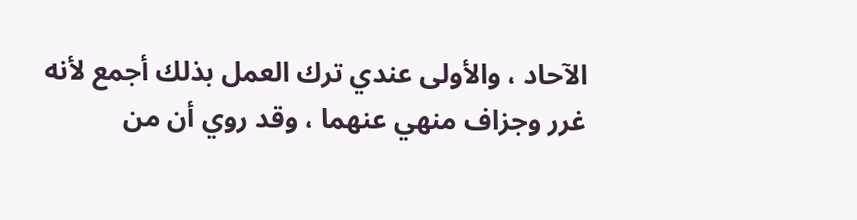الآحاد ، والأولى عندي ترك العمل بذلك أجمع لأنه غرر وجزاف منهي عنهما ، وقد روي أن من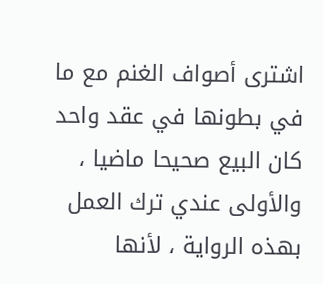اشترى أصواف الغنم مع ما في بطونها في عقد واحد كان البيع صحيحا ماضيا ، والأولى عندي ترك العمل بهذه الرواية ، لأنها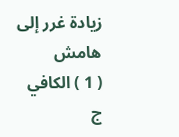زيادة غرر إلى
هامش
( 1 ) الكافي ج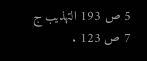5 ص 193 التهذيب ج 7 ص 123 .